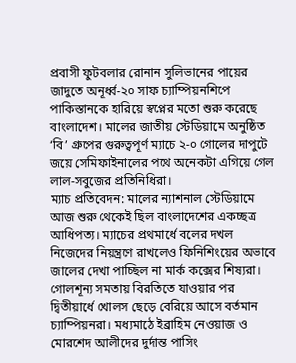প্রবাসী ফুটবলার রোনান সুলিভানের পায়ের জাদুতে অনূর্ধ্ব-২০ সাফ চ্যাম্পিয়নশিপে পাকিস্তানকে হারিয়ে স্বপ্নের মতো শুরু করেছে বাংলাদেশ। মালের জাতীয় স্টেডিয়ামে অনুষ্ঠিত ‘বি’ গ্রুপের গুরুত্বপূর্ণ ম্যাচে ২-০ গোলের দাপুটে জয়ে সেমিফাইনালের পথে অনেকটা এগিয়ে গেল লাল-সবুজের প্রতিনিধিরা।
ম্যাচ প্রতিবেদন: মালের ন্যাশনাল স্টেডিয়ামে আজ শুরু থেকেই ছিল বাংলাদেশের একচ্ছত্র আধিপত্য। ম্যাচের প্রথমার্ধে বলের দখল নিজেদের নিয়ন্ত্রণে রাখলেও ফিনিশিংয়ের অভাবে জালের দেখা পাচ্ছিল না মার্ক কক্সের শিষ্যরা। গোলশূন্য সমতায় বিরতিতে যাওয়ার পর দ্বিতীয়ার্ধে খোলস ছেড়ে বেরিয়ে আসে বর্তমান চ্যাম্পিয়নরা। মধ্যমাঠে ইব্রাহিম নেওয়াজ ও মোরশেদ আলীদের দুর্দান্ত পাসিং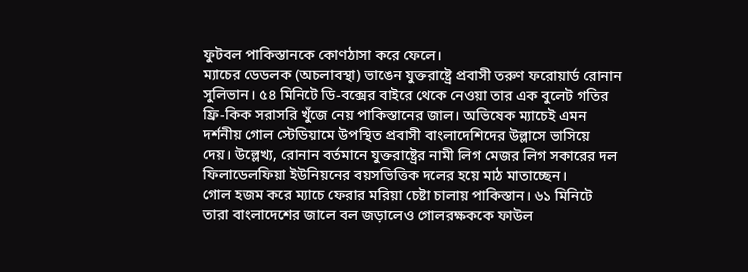ফুটবল পাকিস্তানকে কোণঠাসা করে ফেলে।
ম্যাচের ডেডলক (অচলাবস্থা) ভাঙেন যুক্তরাষ্ট্রে প্রবাসী তরুণ ফরোয়ার্ড রোনান সুলিভান। ৫৪ মিনিটে ডি-বক্সের বাইরে থেকে নেওয়া তার এক বুলেট গতির ফ্রি-কিক সরাসরি খুঁজে নেয় পাকিস্তানের জাল। অভিষেক ম্যাচেই এমন দর্শনীয় গোল স্টেডিয়ামে উপস্থিত প্রবাসী বাংলাদেশিদের উল্লাসে ভাসিয়ে দেয়। উল্লেখ্য, রোনান বর্তমানে যুক্তরাষ্ট্রের নামী লিগ মেজর লিগ সকারের দল ফিলাডেলফিয়া ইউনিয়নের বয়সভিত্তিক দলের হয়ে মাঠ মাতাচ্ছেন।
গোল হজম করে ম্যাচে ফেরার মরিয়া চেষ্টা চালায় পাকিস্তান। ৬১ মিনিটে তারা বাংলাদেশের জালে বল জড়ালেও গোলরক্ষককে ফাউল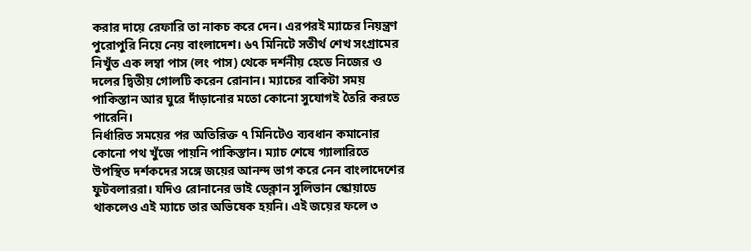করার দায়ে রেফারি তা নাকচ করে দেন। এরপরই ম্যাচের নিয়ন্ত্রণ পুরোপুরি নিয়ে নেয় বাংলাদেশ। ৬৭ মিনিটে সতীর্থ শেখ সংগ্রামের নিখুঁত এক লম্বা পাস (লং পাস) থেকে দর্শনীয় হেডে নিজের ও দলের দ্বিতীয় গোলটি করেন রোনান। ম্যাচের বাকিটা সময় পাকিস্তান আর ঘুরে দাঁড়ানোর মতো কোনো সুযোগই তৈরি করতে পারেনি।
নির্ধারিত সময়ের পর অতিরিক্ত ৭ মিনিটেও ব্যবধান কমানোর কোনো পথ খুঁজে পায়নি পাকিস্তান। ম্যাচ শেষে গ্যালারিতে উপস্থিত দর্শকদের সঙ্গে জয়ের আনন্দ ভাগ করে নেন বাংলাদেশের ফুটবলাররা। যদিও রোনানের ভাই ডেক্লান সুলিভান স্কোয়াডে থাকলেও এই ম্যাচে তার অভিষেক হয়নি। এই জয়ের ফলে ৩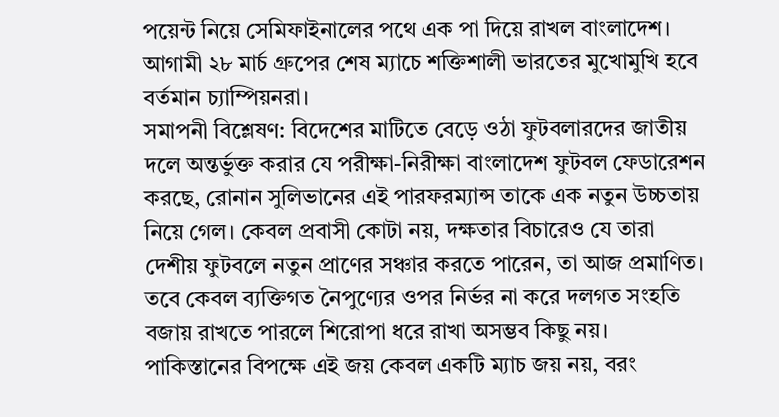পয়েন্ট নিয়ে সেমিফাইনালের পথে এক পা দিয়ে রাখল বাংলাদেশ। আগামী ২৮ মার্চ গ্রুপের শেষ ম্যাচে শক্তিশালী ভারতের মুখোমুখি হবে বর্তমান চ্যাম্পিয়নরা।
সমাপনী বিশ্লেষণ: বিদেশের মাটিতে বেড়ে ওঠা ফুটবলারদের জাতীয় দলে অন্তর্ভুক্ত করার যে পরীক্ষা-নিরীক্ষা বাংলাদেশ ফুটবল ফেডারেশন করছে, রোনান সুলিভানের এই পারফরম্যান্স তাকে এক নতুন উচ্চতায় নিয়ে গেল। কেবল প্রবাসী কোটা নয়, দক্ষতার বিচারেও যে তারা দেশীয় ফুটবলে নতুন প্রাণের সঞ্চার করতে পারেন, তা আজ প্রমাণিত। তবে কেবল ব্যক্তিগত নৈপুণ্যের ওপর নির্ভর না করে দলগত সংহতি বজায় রাখতে পারলে শিরোপা ধরে রাখা অসম্ভব কিছু নয়। পাকিস্তানের বিপক্ষে এই জয় কেবল একটি ম্যাচ জয় নয়, বরং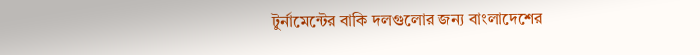টুর্নামেন্টের বাকি দলগুলোর জন্য বাংলাদেশের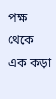পক্ষ থেকে এক কড়া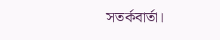সতর্কবার্তা।